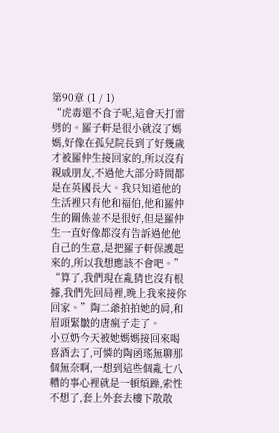第90章 (1 / 1)
“虎毒還不食子呢,這會天打雷劈的。羅子軒是很小就沒了媽媽,好像在孤兒院長到了好幾歲才被羅仲生接回家的,所以沒有親戚朋友,不過他大部分時間都是在英國長大。我只知道他的生活裡只有他和福伯,他和羅仲生的關係並不是很好,但是羅仲生一直好像都沒有告訴過他他自己的生意,是把羅子軒保護起來的,所以我想應該不會吧。”
“算了,我們現在亂猜也沒有根據,我們先回局裡,晚上我來接你回家。”陶二爺拍拍她的肩,和眉頭緊皺的唐瘋子走了。
小豆奶今天被她媽媽接回來喝喜酒去了,可憐的陶函瑤無聊那個無奈啊,一想到這些個亂七八糟的事心裡就是一頓煩躁,索性不想了,套上外套去樓下散散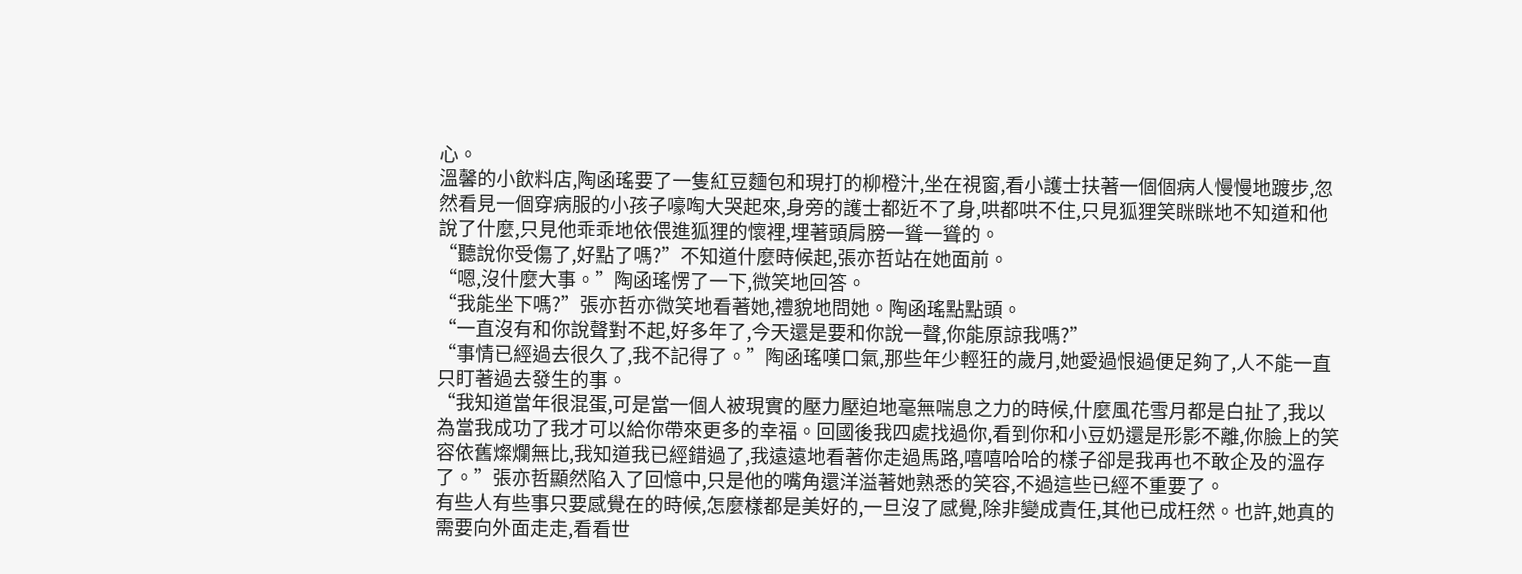心。
溫馨的小飲料店,陶函瑤要了一隻紅豆麵包和現打的柳橙汁,坐在視窗,看小護士扶著一個個病人慢慢地踱步,忽然看見一個穿病服的小孩子嚎啕大哭起來,身旁的護士都近不了身,哄都哄不住,只見狐狸笑眯眯地不知道和他說了什麼,只見他乖乖地依偎進狐狸的懷裡,埋著頭肩膀一聳一聳的。
“聽說你受傷了,好點了嗎?”不知道什麼時候起,張亦哲站在她面前。
“嗯,沒什麼大事。”陶函瑤愣了一下,微笑地回答。
“我能坐下嗎?”張亦哲亦微笑地看著她,禮貌地問她。陶函瑤點點頭。
“一直沒有和你說聲對不起,好多年了,今天還是要和你說一聲,你能原諒我嗎?”
“事情已經過去很久了,我不記得了。”陶函瑤嘆口氣,那些年少輕狂的歲月,她愛過恨過便足夠了,人不能一直只盯著過去發生的事。
“我知道當年很混蛋,可是當一個人被現實的壓力壓迫地毫無喘息之力的時候,什麼風花雪月都是白扯了,我以為當我成功了我才可以給你帶來更多的幸福。回國後我四處找過你,看到你和小豆奶還是形影不離,你臉上的笑容依舊燦爛無比,我知道我已經錯過了,我遠遠地看著你走過馬路,嘻嘻哈哈的樣子卻是我再也不敢企及的溫存了。”張亦哲顯然陷入了回憶中,只是他的嘴角還洋溢著她熟悉的笑容,不過這些已經不重要了。
有些人有些事只要感覺在的時候,怎麼樣都是美好的,一旦沒了感覺,除非變成責任,其他已成枉然。也許,她真的需要向外面走走,看看世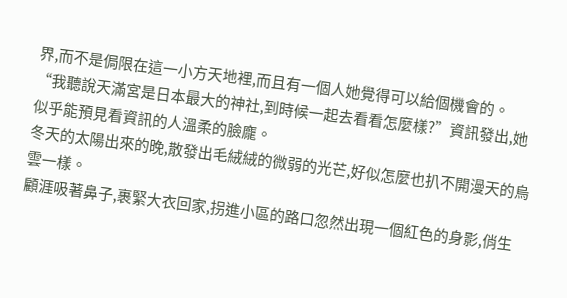界,而不是侷限在這一小方天地裡,而且有一個人她覺得可以給個機會的。
“我聽說天滿宮是日本最大的神社,到時候一起去看看怎麼樣?”資訊發出,她似乎能預見看資訊的人溫柔的臉龐。
冬天的太陽出來的晚,散發出毛絨絨的微弱的光芒,好似怎麼也扒不開漫天的烏雲一樣。
顧涯吸著鼻子,裹緊大衣回家,拐進小區的路口忽然出現一個紅色的身影,俏生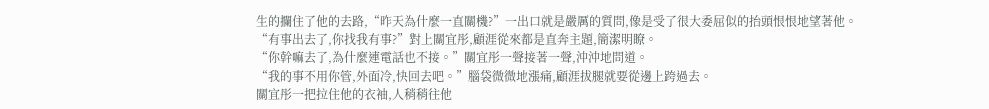生的攔住了他的去路,“昨天為什麼一直關機?”一出口就是嚴厲的質問,像是受了很大委屈似的抬頭恨恨地望著他。
“有事出去了,你找我有事?”對上關宜彤,顧涯從來都是直奔主題,簡潔明瞭。
“你幹嘛去了,為什麼連電話也不接。”關宜彤一聲接著一聲,沖沖地問道。
“我的事不用你管,外面冷,快回去吧。”腦袋微微地漲痛,顧涯拔腿就要從邊上跨過去。
關宜彤一把拉住他的衣袖,人稍稍往他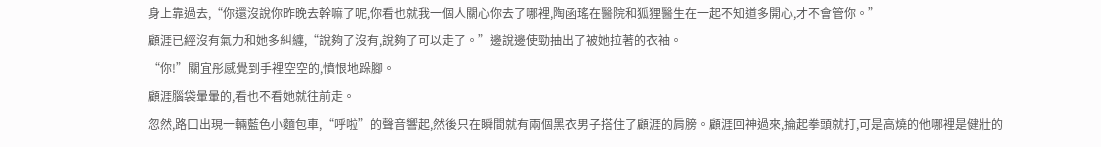身上靠過去,“你還沒說你昨晚去幹嘛了呢,你看也就我一個人關心你去了哪裡,陶函瑤在醫院和狐狸醫生在一起不知道多開心,才不會管你。”
顧涯已經沒有氣力和她多糾纏,“說夠了沒有,說夠了可以走了。”邊說邊使勁抽出了被她拉著的衣袖。
“你!”關宜彤感覺到手裡空空的,憤恨地跺腳。
顧涯腦袋暈暈的,看也不看她就往前走。
忽然,路口出現一輛藍色小麵包車,“呼啦”的聲音響起,然後只在瞬間就有兩個黑衣男子搭住了顧涯的肩膀。顧涯回神過來,掄起拳頭就打,可是高燒的他哪裡是健壯的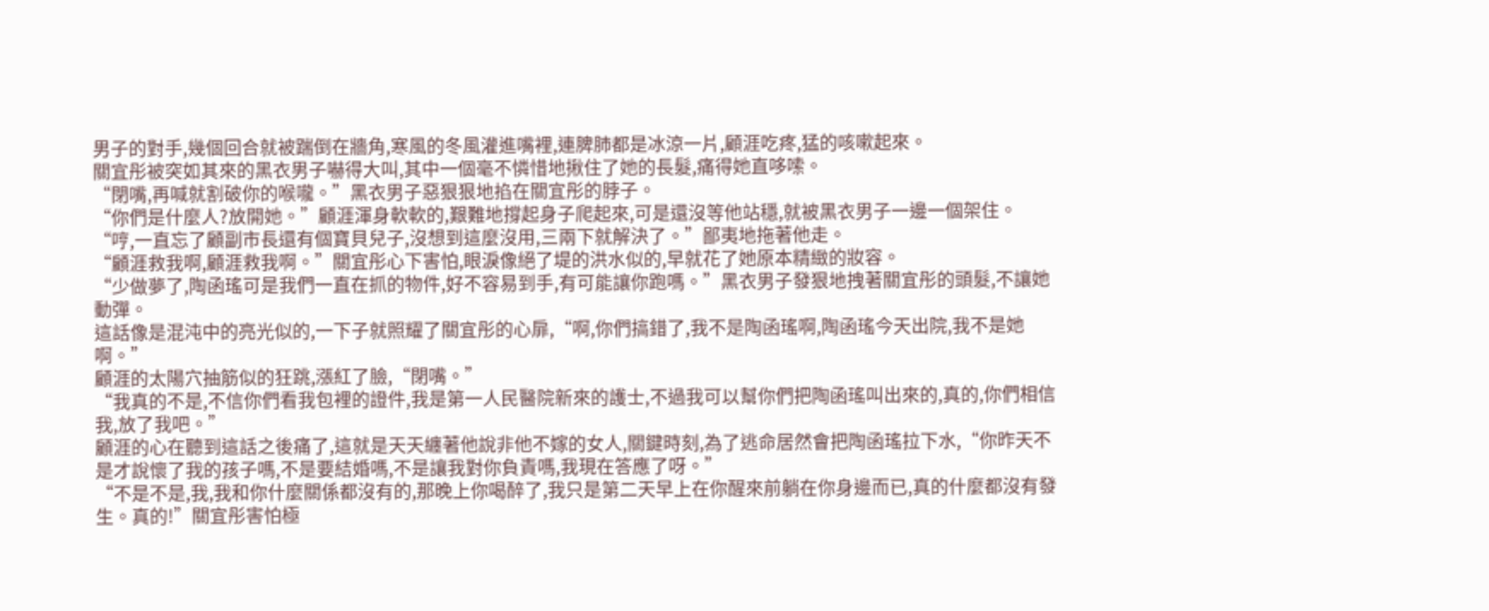男子的對手,幾個回合就被踹倒在牆角,寒風的冬風灌進嘴裡,連脾肺都是冰涼一片,顧涯吃疼,猛的咳嗽起來。
關宜彤被突如其來的黑衣男子嚇得大叫,其中一個毫不憐惜地揪住了她的長髮,痛得她直哆嗦。
“閉嘴,再喊就割破你的喉嚨。”黑衣男子惡狠狠地掐在關宜彤的脖子。
“你們是什麼人?放開她。”顧涯渾身軟軟的,艱難地撐起身子爬起來,可是還沒等他站穩,就被黑衣男子一邊一個架住。
“哼,一直忘了顧副市長還有個寶貝兒子,沒想到這麼沒用,三兩下就解決了。”鄙夷地拖著他走。
“顧涯救我啊,顧涯救我啊。”關宜彤心下害怕,眼淚像絕了堤的洪水似的,早就花了她原本精緻的妝容。
“少做夢了,陶函瑤可是我們一直在抓的物件,好不容易到手,有可能讓你跑嗎。”黑衣男子發狠地拽著關宜彤的頭髮,不讓她動彈。
這話像是混沌中的亮光似的,一下子就照耀了關宜彤的心扉,“啊,你們搞錯了,我不是陶函瑤啊,陶函瑤今天出院,我不是她啊。”
顧涯的太陽穴抽筋似的狂跳,漲紅了臉,“閉嘴。”
“我真的不是,不信你們看我包裡的證件,我是第一人民醫院新來的護士,不過我可以幫你們把陶函瑤叫出來的,真的,你們相信我,放了我吧。”
顧涯的心在聽到這話之後痛了,這就是天天纏著他說非他不嫁的女人,關鍵時刻,為了逃命居然會把陶函瑤拉下水,“你昨天不是才說懷了我的孩子嗎,不是要結婚嗎,不是讓我對你負責嗎,我現在答應了呀。”
“不是不是,我,我和你什麼關係都沒有的,那晚上你喝醉了,我只是第二天早上在你醒來前躺在你身邊而已,真的什麼都沒有發生。真的!”關宜彤害怕極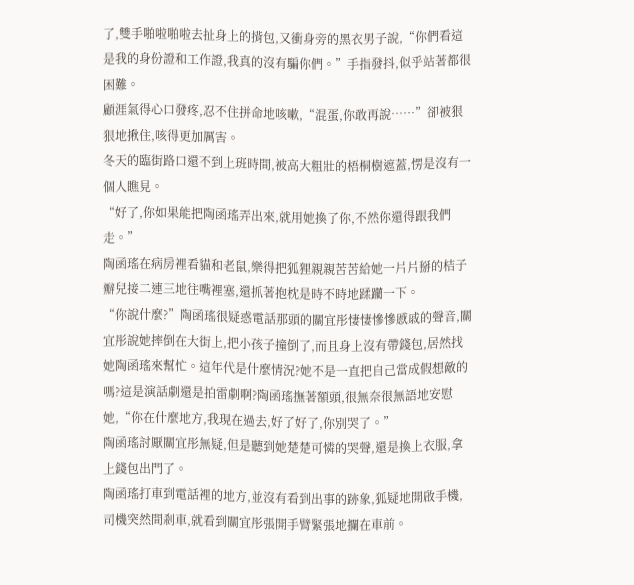了,雙手啪啦啪啦去扯身上的揹包,又衝身旁的黑衣男子說,“你們看這是我的身份證和工作證,我真的沒有騙你們。”手指發抖,似乎站著都很困難。
顧涯氣得心口發疼,忍不住拼命地咳嗽,“混蛋,你敢再說……”卻被狠狠地揪住,咳得更加厲害。
冬天的臨街路口還不到上班時間,被高大粗壯的梧桐樹遮蓋,愣是沒有一個人瞧見。
“好了,你如果能把陶函瑤弄出來,就用她換了你,不然你還得跟我們走。”
陶函瑤在病房裡看貓和老鼠,樂得把狐狸親親苦苦給她一片片掰的桔子瓣兒接二連三地往嘴裡塞,還抓著抱枕是時不時地蹂躪一下。
“你說什麼?”陶函瑤很疑惑電話那頭的關宜彤悽悽慘慘慼戚的聲音,關宜彤說她摔倒在大街上,把小孩子撞倒了,而且身上沒有帶錢包,居然找她陶函瑤來幫忙。這年代是什麼情況?她不是一直把自己當成假想敵的嗎?這是演話劇還是拍雷劇啊?陶函瑤撫著額頭,很無奈很無語地安慰她,“你在什麼地方,我現在過去,好了好了,你別哭了。”
陶函瑤討厭關宜彤無疑,但是聽到她楚楚可憐的哭聲,還是換上衣服,拿上錢包出門了。
陶函瑤打車到電話裡的地方,並沒有看到出事的跡象,狐疑地開啟手機,司機突然間剎車,就看到關宜彤張開手臂緊張地攔在車前。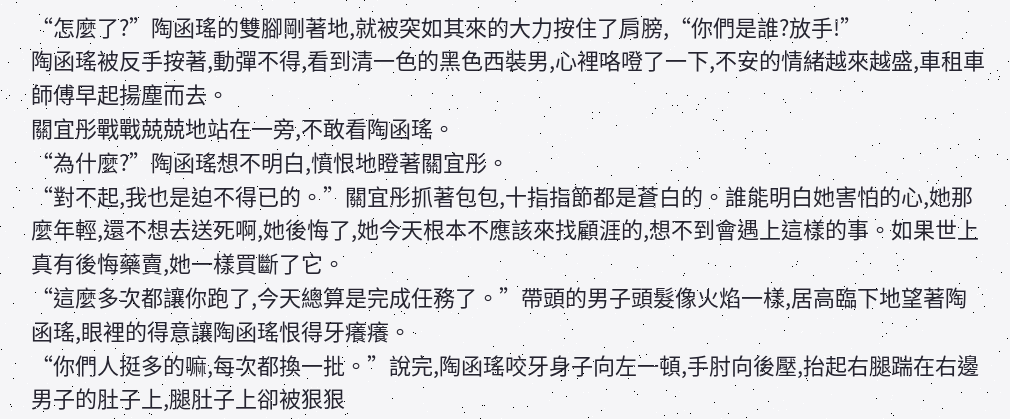“怎麼了?”陶函瑤的雙腳剛著地,就被突如其來的大力按住了肩膀,“你們是誰?放手!”
陶函瑤被反手按著,動彈不得,看到清一色的黑色西裝男,心裡咯噔了一下,不安的情緒越來越盛,車租車師傅早起揚塵而去。
關宜彤戰戰兢兢地站在一旁,不敢看陶函瑤。
“為什麼?”陶函瑤想不明白,憤恨地瞪著關宜彤。
“對不起,我也是迫不得已的。”關宜彤抓著包包,十指指節都是蒼白的。誰能明白她害怕的心,她那麼年輕,還不想去送死啊,她後悔了,她今天根本不應該來找顧涯的,想不到會遇上這樣的事。如果世上真有後悔藥賣,她一樣買斷了它。
“這麼多次都讓你跑了,今天總算是完成任務了。”帶頭的男子頭髮像火焰一樣,居高臨下地望著陶函瑤,眼裡的得意讓陶函瑤恨得牙癢癢。
“你們人挺多的嘛,每次都換一批。”說完,陶函瑤咬牙身子向左一頓,手肘向後壓,抬起右腿踹在右邊男子的肚子上,腿肚子上卻被狠狠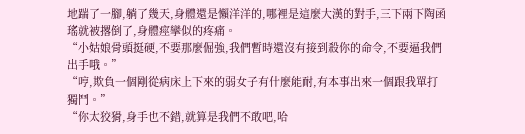地踹了一腳,躺了幾天,身體還是懶洋洋的,哪裡是這麼大漢的對手,三下兩下陶函瑤就被撂倒了,身體痙攣似的疼痛。
“小姑娘骨頭挺硬,不要那麼倔強,我們暫時還沒有接到殺你的命令,不要逼我們出手哦。”
“哼,欺負一個剛從病床上下來的弱女子有什麼能耐,有本事出來一個跟我單打獨鬥。”
“你太狡猾,身手也不錯,就算是我們不敢吧,哈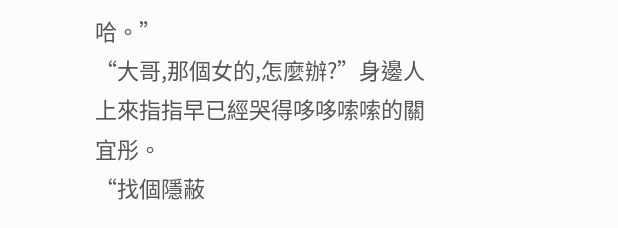哈。”
“大哥,那個女的,怎麼辦?”身邊人上來指指早已經哭得哆哆嗦嗦的關宜彤。
“找個隱蔽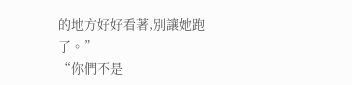的地方好好看著,別讓她跑了。”
“你們不是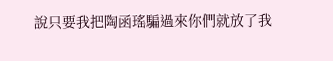說只要我把陶函瑤騙過來你們就放了我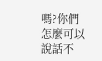嗎?你們怎麼可以說話不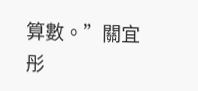算數。”關宜彤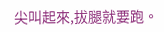尖叫起來,拔腿就要跑。